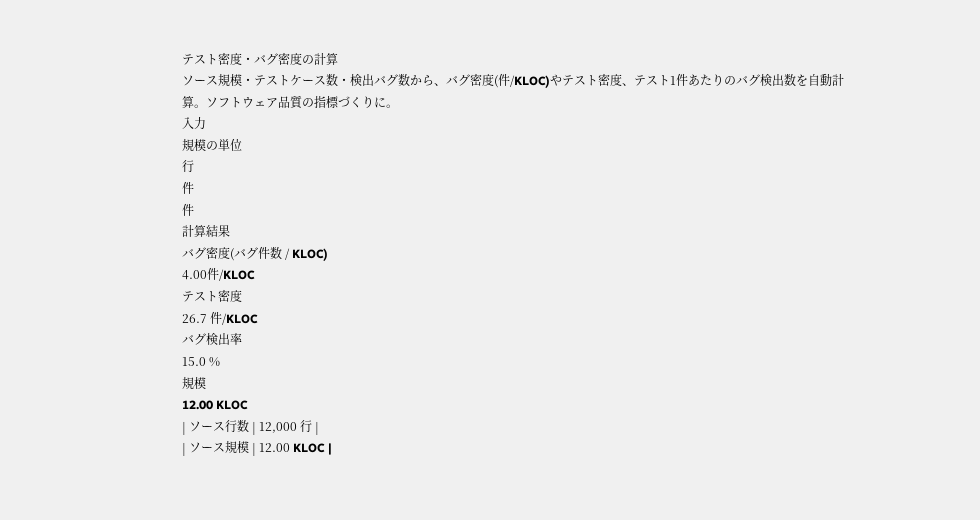テスト密度・バグ密度の計算
ソース規模・テストケース数・検出バグ数から、バグ密度(件/KLOC)やテスト密度、テスト1件あたりのバグ検出数を自動計算。ソフトウェア品質の指標づくりに。
入力
規模の単位
行
件
件
計算結果
バグ密度(バグ件数 / KLOC)
4.00件/KLOC
テスト密度
26.7 件/KLOC
バグ検出率
15.0 %
規模
12.00 KLOC
| ソース行数 | 12,000 行 |
| ソース規模 | 12.00 KLOC |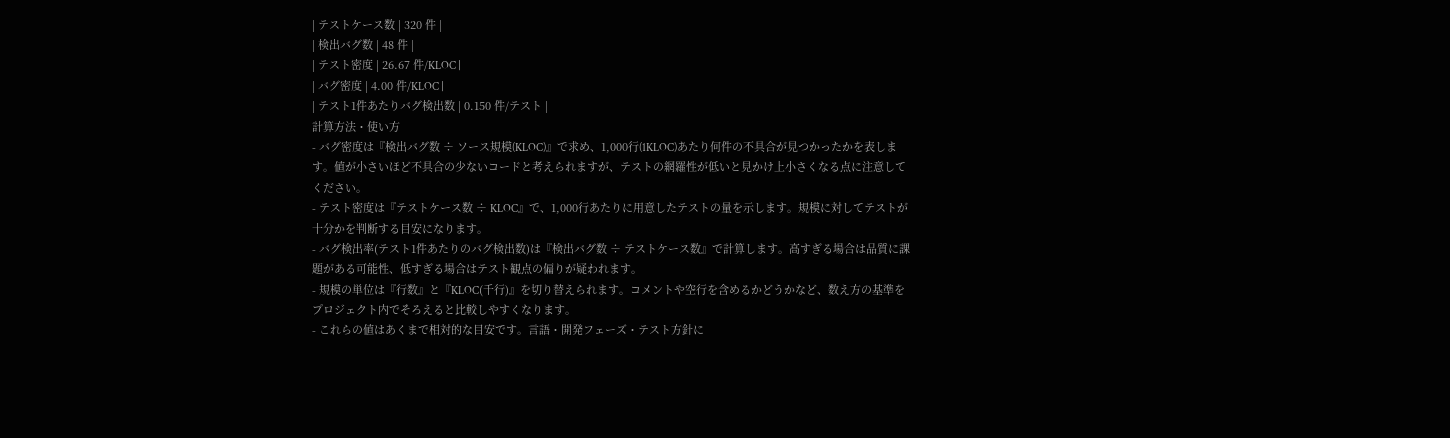| テストケース数 | 320 件 |
| 検出バグ数 | 48 件 |
| テスト密度 | 26.67 件/KLOC |
| バグ密度 | 4.00 件/KLOC |
| テスト1件あたりバグ検出数 | 0.150 件/テスト |
計算方法・使い方
- バグ密度は『検出バグ数 ÷ ソース規模(KLOC)』で求め、1,000行(1KLOC)あたり何件の不具合が見つかったかを表します。値が小さいほど不具合の少ないコードと考えられますが、テストの網羅性が低いと見かけ上小さくなる点に注意してください。
- テスト密度は『テストケース数 ÷ KLOC』で、1,000行あたりに用意したテストの量を示します。規模に対してテストが十分かを判断する目安になります。
- バグ検出率(テスト1件あたりのバグ検出数)は『検出バグ数 ÷ テストケース数』で計算します。高すぎる場合は品質に課題がある可能性、低すぎる場合はテスト観点の偏りが疑われます。
- 規模の単位は『行数』と『KLOC(千行)』を切り替えられます。コメントや空行を含めるかどうかなど、数え方の基準をプロジェクト内でそろえると比較しやすくなります。
- これらの値はあくまで相対的な目安です。言語・開発フェーズ・テスト方針に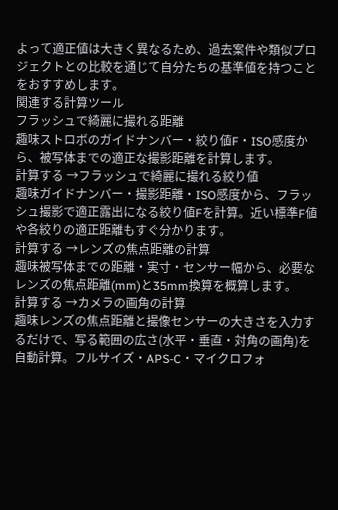よって適正値は大きく異なるため、過去案件や類似プロジェクトとの比較を通じて自分たちの基準値を持つことをおすすめします。
関連する計算ツール
フラッシュで綺麗に撮れる距離
趣味ストロボのガイドナンバー・絞り値F・ISO感度から、被写体までの適正な撮影距離を計算します。
計算する →フラッシュで綺麗に撮れる絞り値
趣味ガイドナンバー・撮影距離・ISO感度から、フラッシュ撮影で適正露出になる絞り値Fを計算。近い標準F値や各絞りの適正距離もすぐ分かります。
計算する →レンズの焦点距離の計算
趣味被写体までの距離・実寸・センサー幅から、必要なレンズの焦点距離(mm)と35mm換算を概算します。
計算する →カメラの画角の計算
趣味レンズの焦点距離と撮像センサーの大きさを入力するだけで、写る範囲の広さ(水平・垂直・対角の画角)を自動計算。フルサイズ・APS-C・マイクロフォ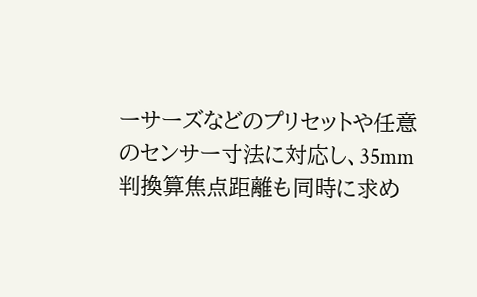ーサーズなどのプリセットや任意のセンサー寸法に対応し、35mm判換算焦点距離も同時に求め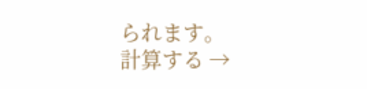られます。
計算する →